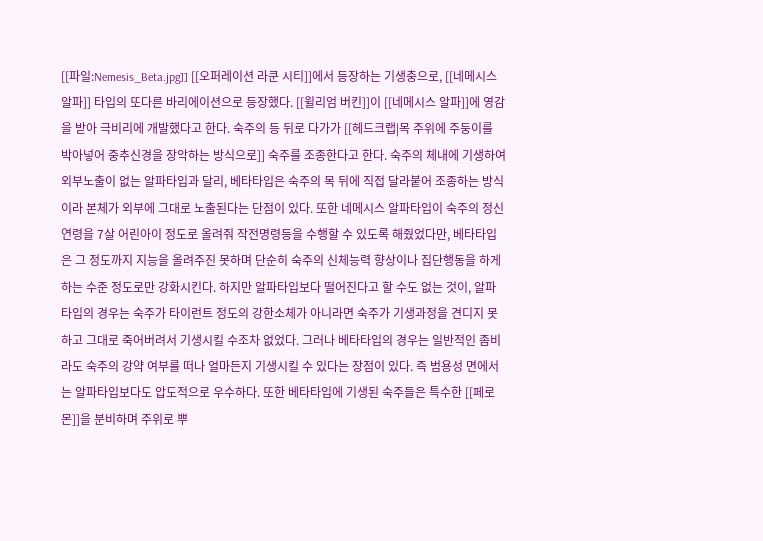[[파일:Nemesis_Beta.jpg]] [[오퍼레이션 라쿤 시티]]에서 등장하는 기생충으로, [[네메시스 알파]] 타입의 또다른 바리에이션으로 등장했다. [[윌리엄 버킨]]이 [[네메시스 알파]]에 영감을 받아 극비리에 개발했다고 한다. 숙주의 등 뒤로 다가가 [[헤드크랩|목 주위에 주둥이를 박아넣어 중추신경을 장악하는 방식으로]] 숙주를 조종한다고 한다. 숙주의 체내에 기생하여 외부노출이 없는 알파타입과 달리, 베타타입은 숙주의 목 뒤에 직접 달라붙어 조종하는 방식이라 본체가 외부에 그대로 노출된다는 단점이 있다. 또한 네메시스 알파타입이 숙주의 정신연령을 7살 어린아이 정도로 올려줘 작전명령등을 수행할 수 있도록 해줬었다만, 베타타입은 그 정도까지 지능을 올려주진 못하며 단순히 숙주의 신체능력 향상이나 집단행동을 하게하는 수준 정도로만 강화시킨다. 하지만 알파타입보다 떨어진다고 할 수도 없는 것이, 알파타입의 경우는 숙주가 타이런트 정도의 강한소체가 아니라면 숙주가 기생과정을 견디지 못하고 그대로 죽어버려서 기생시킬 수조차 없었다. 그러나 베타타입의 경우는 일반적인 좀비라도 숙주의 강약 여부를 떠나 얼마든지 기생시킬 수 있다는 장점이 있다. 즉 범용성 면에서는 알파타입보다도 압도적으로 우수하다. 또한 베타타입에 기생된 숙주들은 특수한 [[페로몬]]을 분비하며 주위로 뿌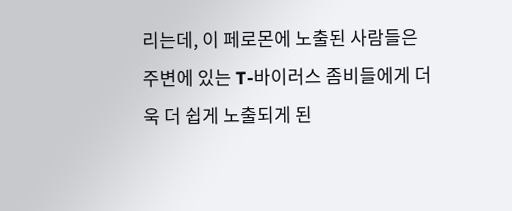리는데, 이 페로몬에 노출된 사람들은 주변에 있는 T-바이러스 좀비들에게 더욱 더 쉽게 노출되게 된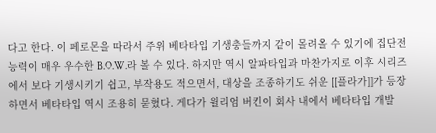다고 한다. 이 페로몬을 따라서 주위 베타타입 기생충들까지 같이 몰려올 수 있기에 집단전 능력이 매우 우수한 B.O.W.라 볼 수 있다. 하지만 역시 알파타입과 마찬가지로 이후 시리즈에서 보다 기생시키기 쉽고, 부작용도 적으면서, 대상을 조종하기도 쉬운 [[플라가]]가 등장하면서 베타타입 역시 조용히 묻혔다. 게다가 윌리엄 버킨이 회사 내에서 베타타입 개발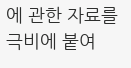에 관한 자료를 극비에 붙여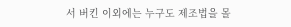서 버킨 이외에는 누구도 제조법을 몰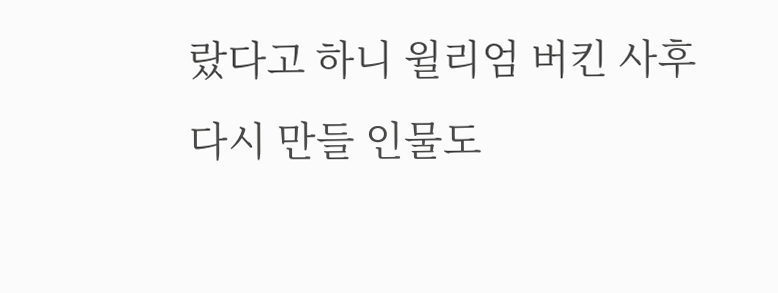랐다고 하니 윌리엄 버킨 사후 다시 만들 인물도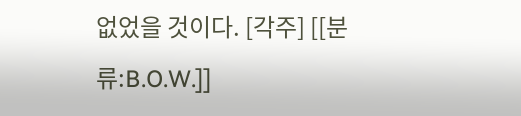없었을 것이다. [각주] [[분류:B.O.W.]]